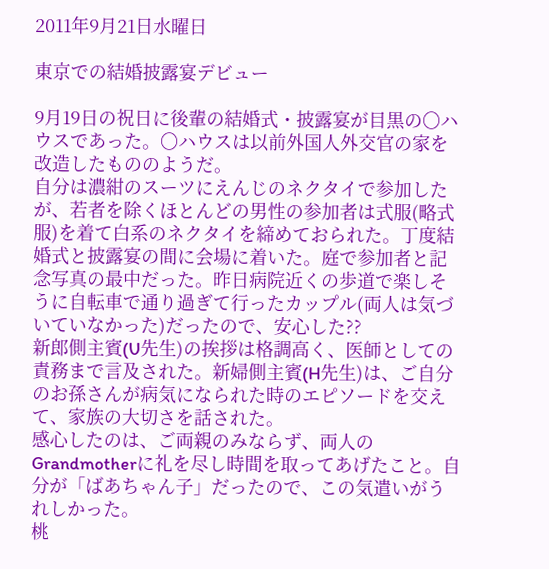2011年9月21日水曜日

東京での結婚披露宴デビュー

9月19日の祝日に後輩の結婚式・披露宴が目黒の〇ハウスであった。〇ハウスは以前外国人外交官の家を改造したもののようだ。
自分は濃紺のスーツにえんじのネクタイで参加したが、若者を除くほとんどの男性の参加者は式服(略式服)を着て白系のネクタイを締めておられた。丁度結婚式と披露宴の間に会場に着いた。庭で参加者と記念写真の最中だった。昨日病院近くの歩道で楽しそうに自転車で通り過ぎて行ったカップル(両人は気づいていなかった)だったので、安心した??
新郎側主賓(U先生)の挨拶は格調高く、医師としての責務まで言及された。新婦側主賓(H先生)は、ご自分のお孫さんが病気になられた時のエピソードを交えて、家族の大切さを話された。
感心したのは、ご両親のみならず、両人のGrandmotherに礼を尽し時間を取ってあげたこと。自分が「ばあちゃん子」だったので、この気遣いがうれしかった。
桃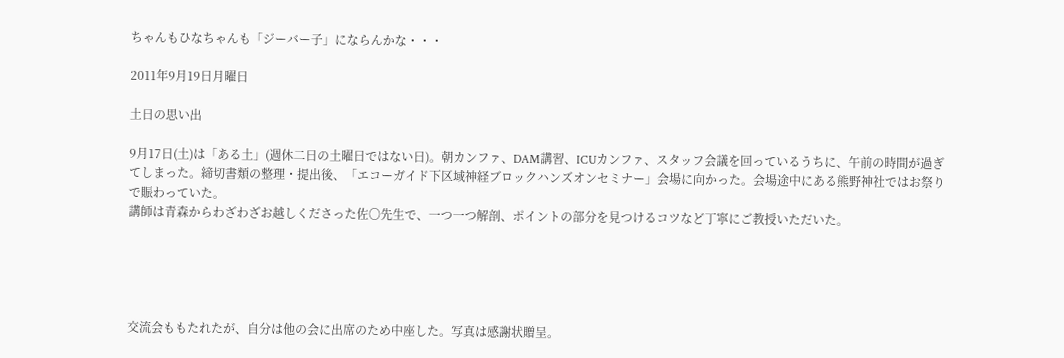ちゃんもひなちゃんも「ジーバー子」にならんかな・・・

2011年9月19日月曜日

土日の思い出

9月17日(土)は「ある土」(週休二日の土曜日ではない日)。朝カンファ、DAM講習、ICUカンファ、スタッフ会議を回っているうちに、午前の時間が過ぎてしまった。締切書類の整理・提出後、「エコーガイド下区域神経ブロックハンズオンセミナー」会場に向かった。会場途中にある熊野神社ではお祭りで賑わっていた。
講師は青森からわざわざお越しくださった佐〇先生で、一つ一つ解剖、ポイントの部分を見つけるコツなど丁寧にご教授いただいた。





交流会ももたれたが、自分は他の会に出席のため中座した。写真は感謝状贈呈。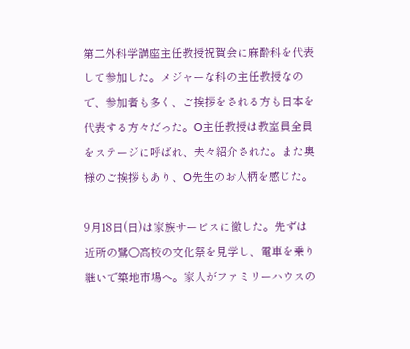第二外科学講座主任教授祝賀会に麻酔科を代表して参加した。メジャーな科の主任教授なので、参加者も多く、ご挨拶をされる方も日本を代表する方々だった。O主任教授は教室員全員をステージに呼ばれ、夫々紹介された。また奥様のご挨拶もあり、O先生のお人柄を感じた。

9月18日(日)は家族サービスに徹した。先ずは近所の鷺〇高校の文化祭を見学し、電車を乗り継いで築地市場へ。家人がファミリーハウスの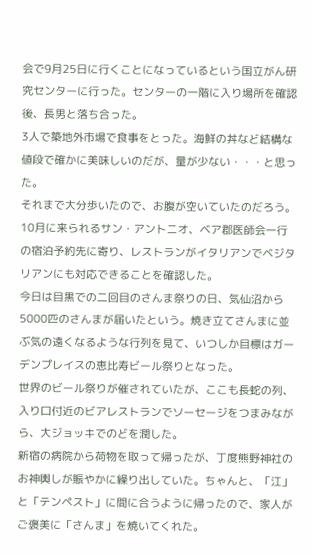会で9月25日に行くことになっているという国立がん研究センターに行った。センターの一階に入り場所を確認後、長男と落ち合った。
3人で築地外市場で食事をとった。海鮮の丼など結構な値段で確かに美味しいのだが、量が少ない・・・と思った。
それまで大分歩いたので、お腹が空いていたのだろう。10月に来られるサン・アントニオ、ベア郡医師会一行の宿泊予約先に寄り、レストランがイタリアンでベジタリアンにも対応できることを確認した。
今日は目黒での二回目のさんま祭りの日、気仙沼から5000匹のさんまが届いたという。焼き立てさんまに並ぶ気の遠くなるような行列を見て、いつしか目標はガーデンプレイスの恵比寿ビール祭りとなった。
世界のビール祭りが催されていたが、ここも長蛇の列、入り口付近のビアレストランでソーセージをつまみながら、大ジョッキでのどを潤した。
新宿の病院から荷物を取って帰ったが、丁度熊野神社のお神輿しが賑やかに繰り出していた。ちゃんと、「江」と「テンペスト」に間に合うように帰ったので、家人がご褒美に「さんま」を焼いてくれた。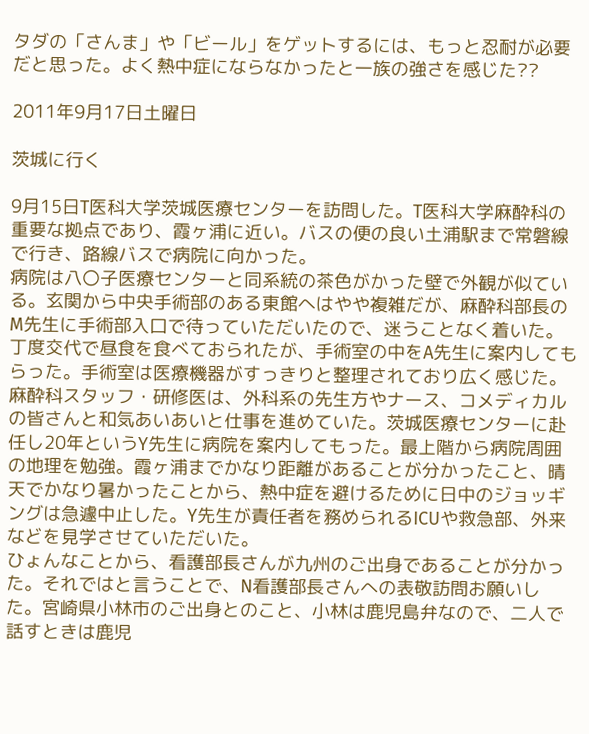タダの「さんま」や「ビール」をゲットするには、もっと忍耐が必要だと思った。よく熱中症にならなかったと一族の強さを感じた??

2011年9月17日土曜日

茨城に行く

9月15日T医科大学茨城医療センターを訪問した。T医科大学麻酔科の重要な拠点であり、霞ヶ浦に近い。バスの便の良い土浦駅まで常磐線で行き、路線バスで病院に向かった。
病院は八〇子医療センターと同系統の茶色がかった壁で外観が似ている。玄関から中央手術部のある東館へはやや複雑だが、麻酔科部長のM先生に手術部入口で待っていただいたので、迷うことなく着いた。
丁度交代で昼食を食べておられたが、手術室の中をA先生に案内してもらった。手術室は医療機器がすっきりと整理されており広く感じた。麻酔科スタッフ・研修医は、外科系の先生方やナース、コメディカルの皆さんと和気あいあいと仕事を進めていた。茨城医療センターに赴任し20年というY先生に病院を案内してもった。最上階から病院周囲の地理を勉強。霞ヶ浦までかなり距離があることが分かったこと、晴天でかなり暑かったことから、熱中症を避けるために日中のジョッギングは急遽中止した。Y先生が責任者を務められるICUや救急部、外来などを見学させていただいた。
ひょんなことから、看護部長さんが九州のご出身であることが分かった。それではと言うことで、N看護部長さんへの表敬訪問お願いした。宮崎県小林市のご出身とのこと、小林は鹿児島弁なので、二人で話すときは鹿児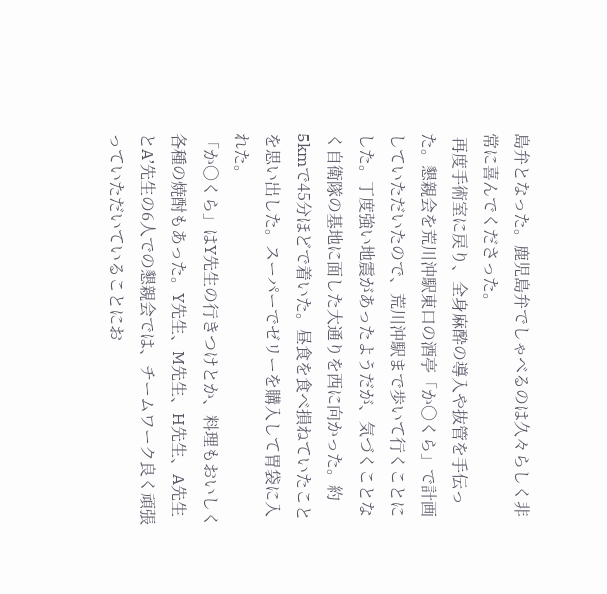島弁となった。鹿児島弁でしゃべるのは久々らしく非常に喜んでくださった。
 再度手術室に戻り、全身麻酔の導入や抜管を手伝った。懇親会を荒川沖駅東口の酒亭「か〇くら」で計画していただいたので、荒川沖駅まで歩いて行くことにした。丁度強い地震があったようだが、気づくことなく自衛隊の基地に面した大通りを西に向かった。約5kmで45分ほどで着いた。昼食を食べ損ねていたことを思い出した。スーパーでゼリーを購入して胃袋に入れた。
「か〇くら」はY先生の行きつけとか、料理もおいしく各種の焼酎もあった。Y先生、M先生、H先生、A先生とA’先生の6人での懇親会では、チームワーク良く頑張っていただいていることにお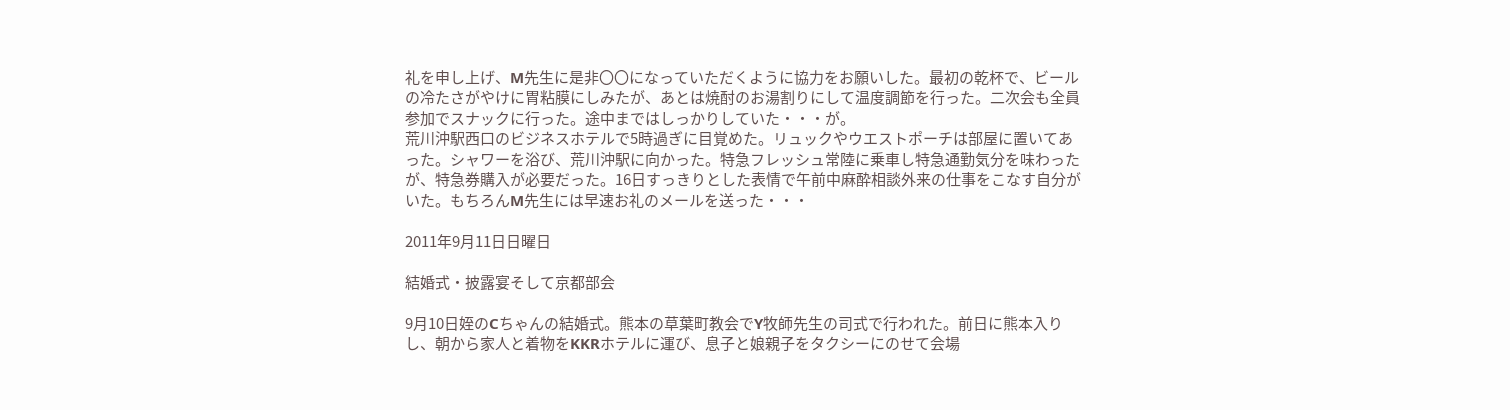礼を申し上げ、M先生に是非〇〇になっていただくように協力をお願いした。最初の乾杯で、ビールの冷たさがやけに胃粘膜にしみたが、あとは焼酎のお湯割りにして温度調節を行った。二次会も全員参加でスナックに行った。途中まではしっかりしていた・・・が。
荒川沖駅西口のビジネスホテルで5時過ぎに目覚めた。リュックやウエストポーチは部屋に置いてあった。シャワーを浴び、荒川沖駅に向かった。特急フレッシュ常陸に乗車し特急通勤気分を味わったが、特急券購入が必要だった。16日すっきりとした表情で午前中麻酔相談外来の仕事をこなす自分がいた。もちろんM先生には早速お礼のメールを送った・・・

2011年9月11日日曜日

結婚式・披露宴そして京都部会

9月10日姪のCちゃんの結婚式。熊本の草葉町教会でY牧師先生の司式で行われた。前日に熊本入りし、朝から家人と着物をKKRホテルに運び、息子と娘親子をタクシーにのせて会場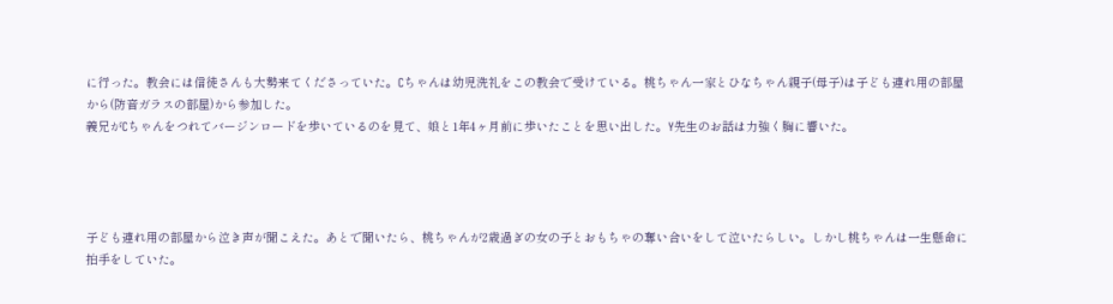に行った。教会には信徒さんも大勢来てくださっていた。Cちゃんは幼児洗礼をこの教会で受けている。桃ちゃん一家とひなちゃん親子(母子)は子ども連れ用の部屋から(防音ガラスの部屋)から参加した。
義兄がCちゃんをつれてバージンロードを歩いているのを見て、娘と1年4ヶ月前に歩いたことを思い出した。Y先生のお話は力強く胸に響いた。




子ども連れ用の部屋から泣き声が聞こえた。あとで聞いたら、桃ちゃんが2歳過ぎの女の子とおもちゃの奪い合いをして泣いたらしい。しかし桃ちゃんは一生懸命に拍手をしていた。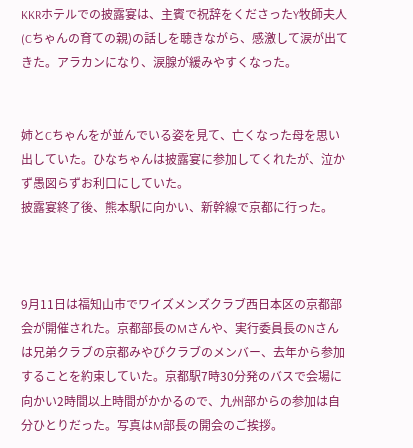KKRホテルでの披露宴は、主賓で祝辞をくださったY牧師夫人(Cちゃんの育ての親)の話しを聴きながら、感激して涙が出てきた。アラカンになり、涙腺が緩みやすくなった。


姉とCちゃんをが並んでいる姿を見て、亡くなった母を思い出していた。ひなちゃんは披露宴に参加してくれたが、泣かず愚図らずお利口にしていた。
披露宴終了後、熊本駅に向かい、新幹線で京都に行った。



9月11日は福知山市でワイズメンズクラブ西日本区の京都部会が開催された。京都部長のMさんや、実行委員長のNさんは兄弟クラブの京都みやびクラブのメンバー、去年から参加することを約束していた。京都駅7時30分発のバスで会場に向かい2時間以上時間がかかるので、九州部からの参加は自分ひとりだった。写真はM部長の開会のご挨拶。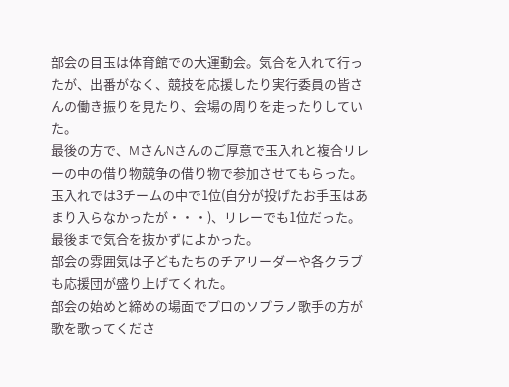部会の目玉は体育館での大運動会。気合を入れて行ったが、出番がなく、競技を応援したり実行委員の皆さんの働き振りを見たり、会場の周りを走ったりしていた。
最後の方で、MさんNさんのご厚意で玉入れと複合リレーの中の借り物競争の借り物で参加させてもらった。玉入れでは3チームの中で1位(自分が投げたお手玉はあまり入らなかったが・・・)、リレーでも1位だった。最後まで気合を抜かずによかった。
部会の雰囲気は子どもたちのチアリーダーや各クラブも応援団が盛り上げてくれた。
部会の始めと締めの場面でプロのソプラノ歌手の方が歌を歌ってくださ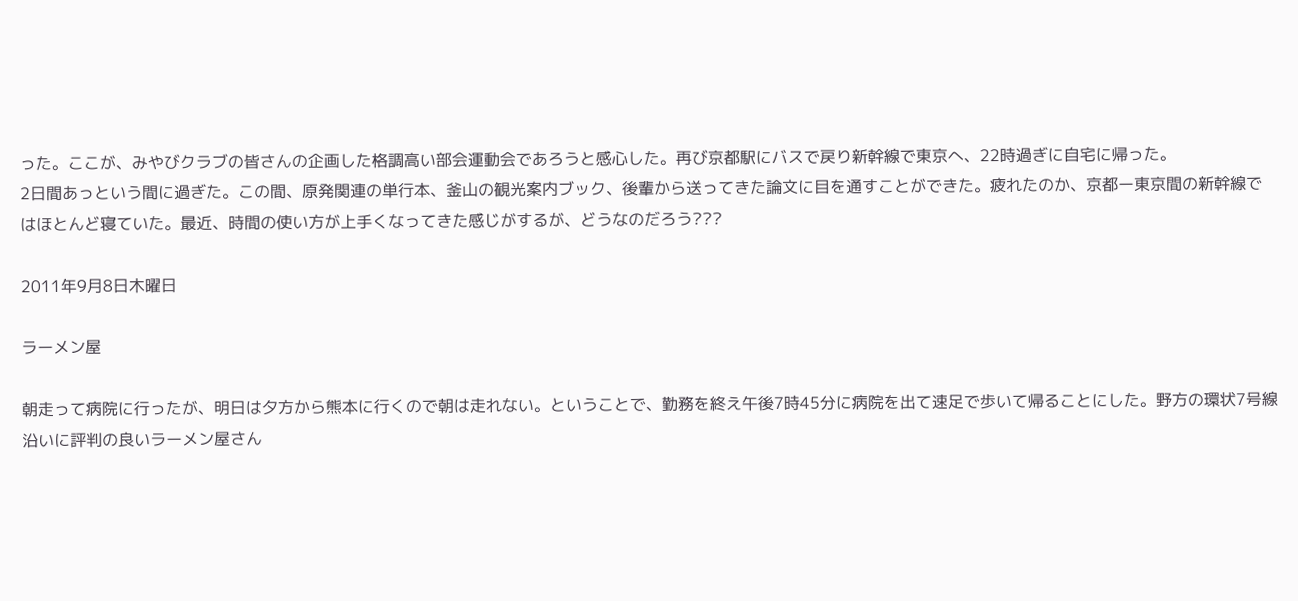った。ここが、みやびクラブの皆さんの企画した格調高い部会運動会であろうと感心した。再び京都駅にバスで戻り新幹線で東京へ、22時過ぎに自宅に帰った。
2日間あっという間に過ぎた。この間、原発関連の単行本、釜山の観光案内ブック、後輩から送ってきた論文に目を通すことができた。疲れたのか、京都ー東京間の新幹線ではほとんど寝ていた。最近、時間の使い方が上手くなってきた感じがするが、どうなのだろう???

2011年9月8日木曜日

ラーメン屋

朝走って病院に行ったが、明日は夕方から熊本に行くので朝は走れない。ということで、勤務を終え午後7時45分に病院を出て速足で歩いて帰ることにした。野方の環状7号線沿いに評判の良いラーメン屋さん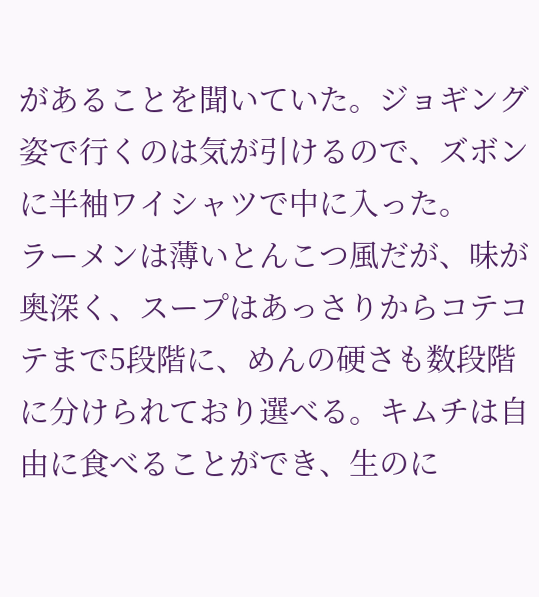があることを聞いていた。ジョギング姿で行くのは気が引けるので、ズボンに半袖ワイシャツで中に入った。
ラーメンは薄いとんこつ風だが、味が奥深く、スープはあっさりからコテコテまで5段階に、めんの硬さも数段階に分けられており選べる。キムチは自由に食べることができ、生のに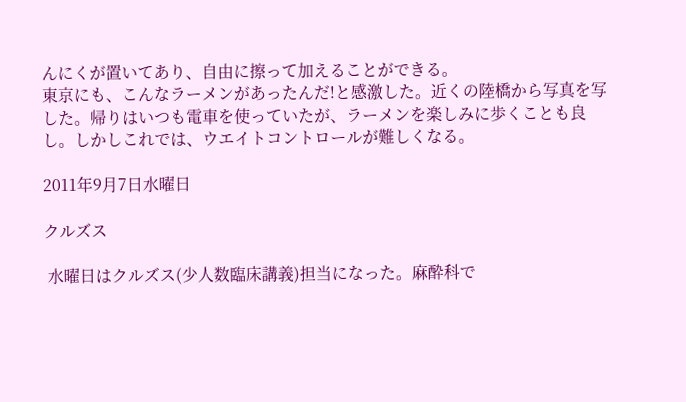んにくが置いてあり、自由に擦って加えることができる。
東京にも、こんなラーメンがあったんだ!と感激した。近くの陸橋から写真を写した。帰りはいつも電車を使っていたが、ラーメンを楽しみに歩くことも良し。しかしこれでは、ウエイトコントロールが難しくなる。

2011年9月7日水曜日

クルズス

 水曜日はクルズス(少人数臨床講義)担当になった。麻酔科で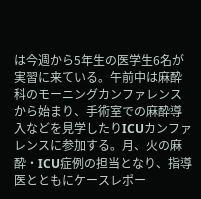は今週から5年生の医学生6名が実習に来ている。午前中は麻酔科のモーニングカンファレンスから始まり、手術室での麻酔導入などを見学したりICUカンファレンスに参加する。月、火の麻酔・ICU症例の担当となり、指導医とともにケースレポー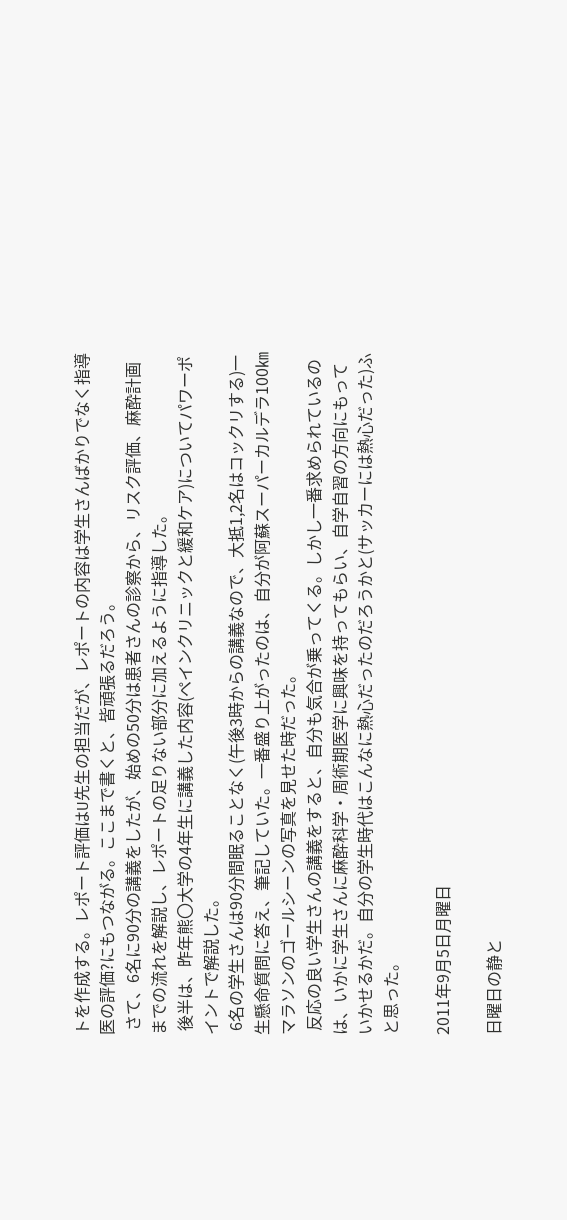トを作成する。レポート評価はU先生の担当だが、レポートの内容は学生さんばかりでなく指導医の評価?にもつながる。ここまで書くと、皆頑張るだろう。
 さて、6名に90分の講義をしたが、始めの50分は患者さんの診察から、リスク評価、麻酔計画までの流れを解説し、レポートの足りない部分に加えるように指導した。
 後半は、昨年熊〇大学の4年生に講義した内容(ペインクリニックと緩和ケア)についてパワーポイントで解説した。
 6名の学生さんは90分間眠ることなく(午後3時からの講義なので、大抵1,2名はコックリする)一生懸命質問に答え、筆記していた。一番盛り上がったのは、自分が阿蘇スーパーカルデラ100㎞マラソンのゴールシーンの写真を見せた時だった。
 反応の良い学生さんの講義をすると、自分も気合が乗ってくる。しかし一番求められているのは、いかに学生さんに麻酔科学・周術期医学に興味を持ってもらい、自学自習の方向にもっていかせるかだ。自分の学生時代はこんなに熱心だったのだろうかと(サッカーには熱心だった)ふと思った。

2011年9月5日月曜日

日曜日の静と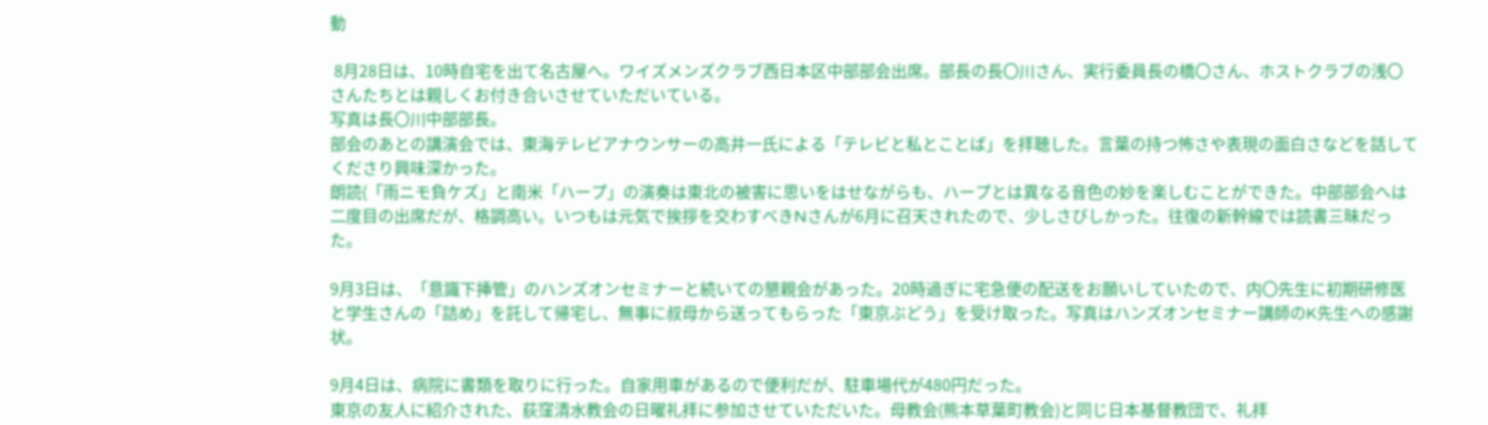動

 8月28日は、10時自宅を出て名古屋へ。ワイズメンズクラブ西日本区中部部会出席。部長の長〇川さん、実行委員長の橋〇さん、ホストクラブの浅〇さんたちとは親しくお付き合いさせていただいている。
写真は長〇川中部部長。
部会のあとの講演会では、東海テレビアナウンサーの高井一氏による「テレビと私とことば」を拝聴した。言葉の持つ怖さや表現の面白さなどを話してくださり興味深かった。
朗読(「雨ニモ負ケズ」と南米「ハープ」の演奏は東北の被害に思いをはせながらも、ハープとは異なる音色の妙を楽しむことができた。中部部会へは二度目の出席だが、格調高い。いつもは元気で挨拶を交わすべきNさんが6月に召天されたので、少しさびしかった。往復の新幹線では読書三昧だった。

9月3日は、「意識下挿管」のハンズオンセミナーと続いての懇親会があった。20時過ぎに宅急便の配送をお願いしていたので、内〇先生に初期研修医と学生さんの「詰め」を託して帰宅し、無事に叔母から送ってもらった「東京ぶどう」を受け取った。写真はハンズオンセミナー講師のK先生への感謝状。

9月4日は、病院に書類を取りに行った。自家用車があるので便利だが、駐車場代が480円だった。
東京の友人に紹介された、荻窪清水教会の日曜礼拝に参加させていただいた。母教会(熊本草葉町教会)と同じ日本基督教団で、礼拝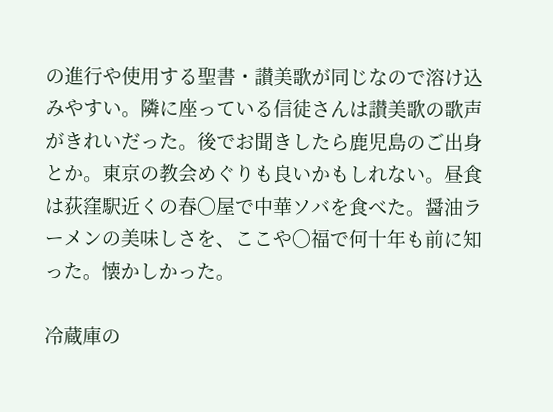の進行や使用する聖書・讃美歌が同じなので溶け込みやすい。隣に座っている信徒さんは讃美歌の歌声がきれいだった。後でお聞きしたら鹿児島のご出身とか。東京の教会めぐりも良いかもしれない。昼食は荻窪駅近くの春〇屋で中華ソバを食べた。醤油ラーメンの美味しさを、ここや〇福で何十年も前に知った。懐かしかった。

冷蔵庫の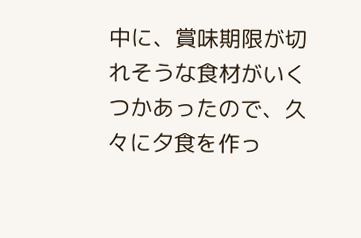中に、賞味期限が切れそうな食材がいくつかあったので、久々に夕食を作っ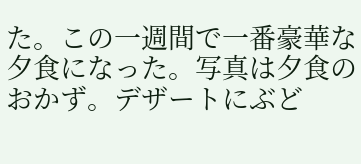た。この一週間で一番豪華な夕食になった。写真は夕食のおかず。デザートにぶど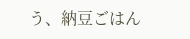う、納豆ごはん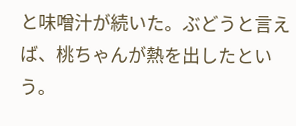と味噌汁が続いた。ぶどうと言えば、桃ちゃんが熱を出したという。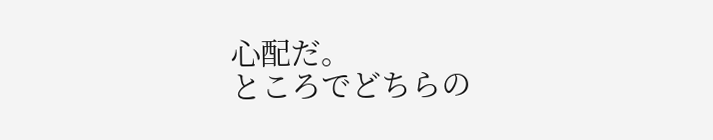心配だ。
ところでどちらの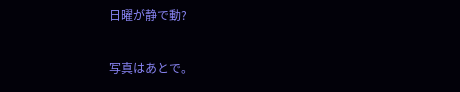日曜が静で動?

写真はあとで。